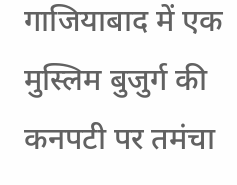गाजियाबाद में एक मुस्लिम बुजुर्ग की कनपटी पर तमंचा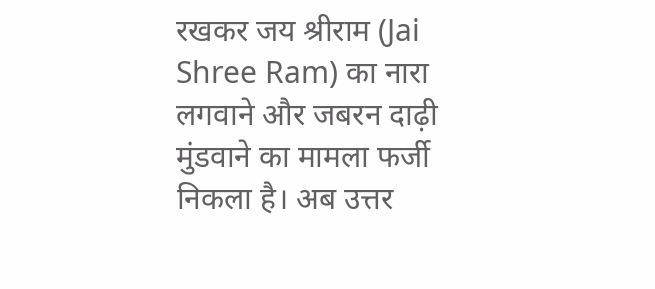रखकर जय श्रीराम (Jai Shree Ram) का नारा लगवाने और जबरन दाढ़ी मुंडवाने का मामला फर्जी निकला है। अब उत्तर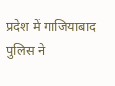प्रदेश में गाजियाबाद पुलिस ने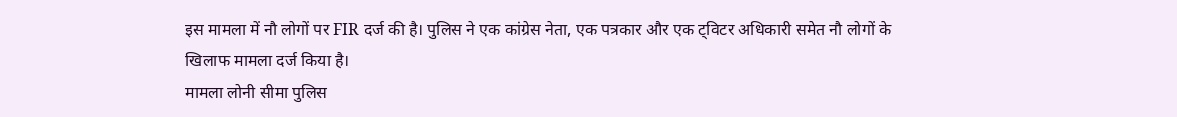इस मामला में नौ लोगों पर FIR दर्ज की है। पुलिस ने एक कांग्रेस नेता, एक पत्रकार और एक ट्विटर अधिकारी समेत नौ लोगों के खिलाफ मामला दर्ज किया है।
मामला लोनी सीमा पुलिस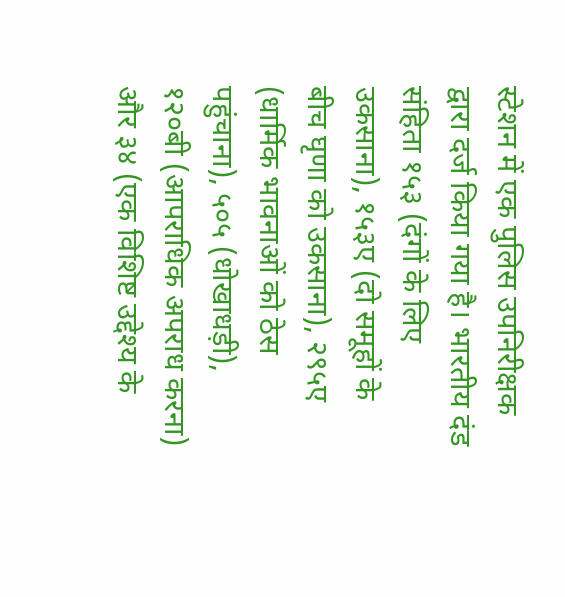स्टेशन में एक पुलिस उपनिरीक्षक द्वारा दर्ज किया गया है। भारतीय दंड संहिता १५३ (दंगों के लिए उकसाना), १५३ए (दो समूहों के बीच घृणा को उकसाना), २९५ए (धार्मिक भावनाओं को ठेस पहुंचाना), ५०५ (धोखाधड़ी), १२०बी (आपराधिक अपराध करना) और ३४ (एक विशिष्ट उद्देश्य के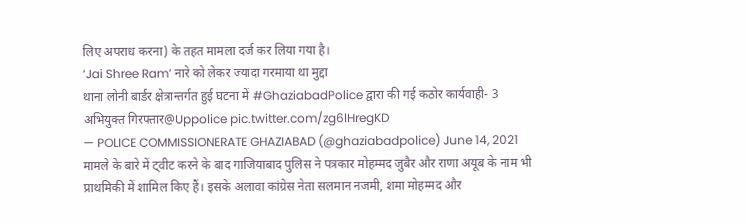लिए अपराध करना) के तहत मामला दर्ज कर लिया गया है।
‘Jai Shree Ram’ नारे को लेकर ज्यादा गरमाया था मुद्दा
थाना लोनी बार्डर क्षेत्रान्तर्गत हुई घटना में #GhaziabadPolice द्वारा की गई कठोर कार्यवाही- 3 अभियुक्त गिरफ्तार@Uppolice pic.twitter.com/zg6lHregKD
— POLICE COMMISSIONERATE GHAZIABAD (@ghaziabadpolice) June 14, 2021
मामले के बारे में ट्वीट करने के बाद गाजियाबाद पुलिस ने पत्रकार मोहम्मद जुबैर और राणा अयूब के नाम भी प्राथमिकी में शामिल किए हैं। इसके अलावा कांग्रेस नेता सलमान नजमी, शमा मोहम्मद और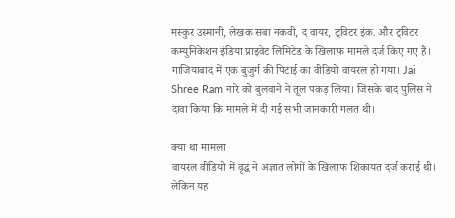मस्कुर उस्मानी, लेखक सबा नकवी, द वायर, ट्विटर इंक. और ट्विटर कम्युनिकेशन इंडिया प्राइवेट लिमिटेड के खिलाफ मामले दर्ज किए गए हैं। गाजियाबाद में एक बुजुर्ग की पिटाई का वीडियो वायरल हो गया। Jai Shree Ram नारे को बुलवाने ने तूल पकड़ लिया। जिसके बाद पुलिस ने दावा किया कि मामले में दी गई सभी जानकारी गलत थी।

क्या था मामला
वायरल वीडियो में वृद्ध ने अज्ञात लोगों के खिलाफ शिकायत दर्ज कराई थी। लेकिन यह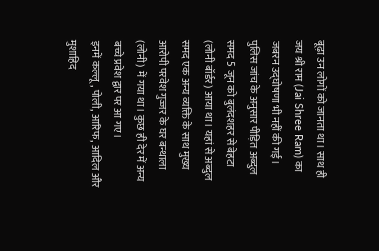बूढ़ा उन लोगों को जानता था। साथ ही जय श्री राम (Jai Shree Ram) का जबरन उद्घोषणा भी नहीं की गई। पुलिस जांच के अनुसार पीड़ित अब्दुल समद 5 जून को बुलंदशहर से बेहटा (लोनी बॉर्डर) आया था। यहां से अब्दुल समद एक अन्य व्यक्ति के साथ मुख्य आरोपी परवेश गुज्जर के घर बन्थाला (लोनी) में गया था। कुछ ही देर में अन्य बच्चे प्रवेश द्वार पर आ गए।
इनमें कल्लू, पोली, आरिफ, आदिल और मुशाहिद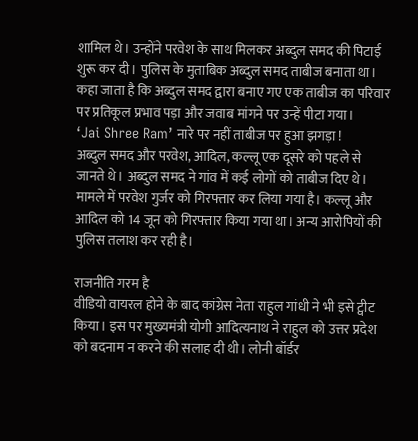शामिल थे। उन्होंने परवेश के साथ मिलकर अब्दुल समद की पिटाई शुरू कर दी। पुलिस के मुताबिक अब्दुल समद ताबीज बनाता था। कहा जाता है कि अब्दुल समद द्वारा बनाए गए एक ताबीज का परिवार पर प्रतिकूल प्रभाव पड़ा और जवाब मांगने पर उन्हें पीटा गया।
‘Jai Shree Ram’ नारे पर नहीं ताबीज पर हुआ झगड़ा !
अब्दुल समद और परवेश, आदिल, कल्लू एक दूसरे को पहले से जानते थे। अब्दुल समद ने गांव में कई लोगों को ताबीज दिए थे। मामले में परवेश गुर्जर को गिरफ्तार कर लिया गया है। कल्लू और आदिल को 14 जून को गिरफ्तार किया गया था। अन्य आरोपियों की पुलिस तलाश कर रही है।

राजनीति गरम है
वीडियो वायरल होने के बाद कांग्रेस नेता राहुल गांधी ने भी इसे ट्वीट किया। इस पर मुख्यमंत्री योगी आदित्यनाथ ने राहुल को उत्तर प्रदेश को बदनाम न करने की सलाह दी थी। लोनी बॉर्डर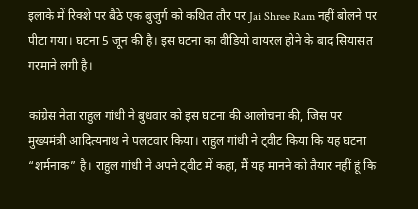इलाके में रिक्शे पर बैठे एक बुजुर्ग को कथित तौर पर Jai Shree Ram नहीं बोलने पर पीटा गया। घटना 5 जून की है। इस घटना का वीडियो वायरल होने के बाद सियासत गरमाने लगी है।

कांग्रेस नेता राहुल गांधी ने बुधवार को इस घटना की आलोचना की, जिस पर मुख्यमंत्री आदित्यनाथ ने पलटवार किया। राहुल गांधी ने ट्वीट किया कि यह घटना “शर्मनाक” है। राहुल गांधी ने अपने ट्वीट में कहा, मैं यह मानने को तैयार नहीं हूं कि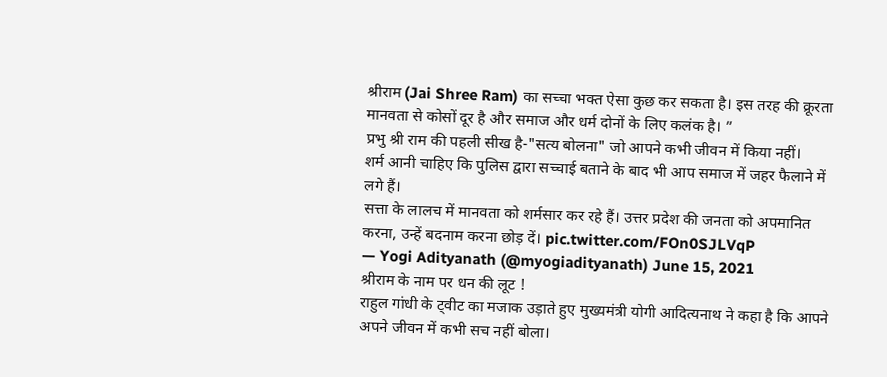श्रीराम (Jai Shree Ram) का सच्चा भक्त ऐसा कुछ कर सकता है। इस तरह की क्रूरता मानवता से कोसों दूर है और समाज और धर्म दोनों के लिए कलंक है। ”
प्रभु श्री राम की पहली सीख है-"सत्य बोलना" जो आपने कभी जीवन में किया नहीं।
शर्म आनी चाहिए कि पुलिस द्वारा सच्चाई बताने के बाद भी आप समाज में जहर फैलाने में लगे हैं।
सत्ता के लालच में मानवता को शर्मसार कर रहे हैं। उत्तर प्रदेश की जनता को अपमानित करना, उन्हें बदनाम करना छोड़ दें। pic.twitter.com/FOn0SJLVqP
— Yogi Adityanath (@myogiadityanath) June 15, 2021
श्रीराम के नाम पर धन की लूट !
राहुल गांधी के ट्वीट का मजाक उड़ाते हुए मुख्यमंत्री योगी आदित्यनाथ ने कहा है कि आपने अपने जीवन में कभी सच नहीं बोला।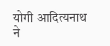योगी आदित्यनाथ ने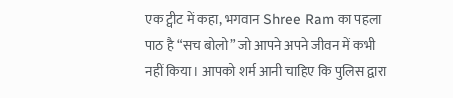एक ट्वीट में कहा, भगवान Shree Ram का पहला पाठ है “सच बोलो” जो आपने अपने जीवन में कभी नहीं किया। आपको शर्म आनी चाहिए कि पुलिस द्वारा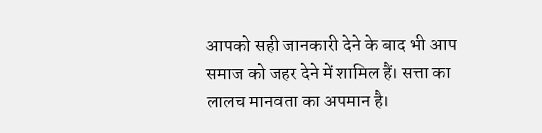आपको सही जानकारी देने के बाद भी आप समाज को जहर देने में शामिल हैं। सत्ता का लालच मानवता का अपमान है।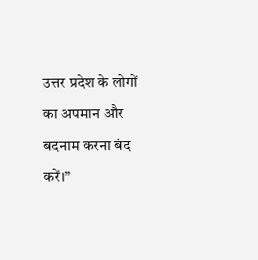उत्तर प्रदेश के लोगों का अपमान और बदनाम करना बंद करें।”